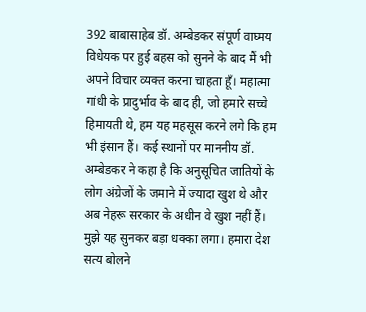392 बाबासाहेब डॉ. अम्बेडकर संपूर्ण वाघ्मय
विधेयक पर हुई बहस को सुनने के बाद मैं भी अपने विचार व्यक्त करना चाहता हूँ। महात्मा गांधी के प्रादुर्भाव के बाद ही, जो हमारे सच्चे हिमायती थे, हम यह महसूस करने लगे कि हम भी इंसान हैं। कई स्थानों पर माननीय डॉ. अम्बेडकर ने कहा है कि अनुसूचित जातियों के लोग अंग्रेजों के जमाने में ज्यादा खुश थे और अब नेहरू सरकार के अधीन वे खुश नहीं हैं। मुझे यह सुनकर बड़ा धक्का लगा। हमारा देश सत्य बोलने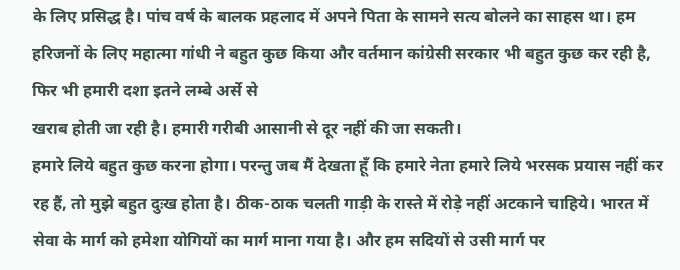के लिए प्रसिद्ध है। पांच वर्ष के बालक प्रहलाद में अपने पिता के सामने सत्य बोलने का साहस था। हम हरिजनों के लिए महात्मा गांधी ने बहुत कुछ किया और वर्तमान कांग्रेसी सरकार भी बहुत कुछ कर रही है, फिर भी हमारी दशा इतने लम्बे अर्से से
खराब होती जा रही है। हमारी गरीबी आसानी से दूर नहीं की जा सकती।
हमारे लिये बहुत कुछ करना होगा। परन्तु जब मैं देखता हूँ कि हमारे नेता हमारे लिये भरसक प्रयास नहीं कर रह हैं, तो मुझे बहुत दुःख होता है। ठीक-ठाक चलती गाड़ी के रास्ते में रोड़े नहीं अटकाने चाहिये। भारत में सेवा के मार्ग को हमेशा योगियों का मार्ग माना गया है। और हम सदियों से उसी मार्ग पर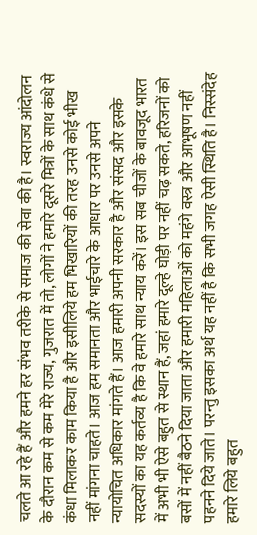चलते आ रहे हैं और हमने हर संभव तरीके से समाज की सेवा की है। स्वराज्य आंदोलन के दौरान कम से कम मेरे राज्य, गुजरात में तो, लोगों ने हमारे दूसरे मित्रों के साथ कंधे से कंधा मिलाकर काम किया है और इसीलिये हम भिखारियों की तरह उनसे कोई भीख नहीं मांगना चाहते। आज हम समानता और भाईचारे के आधार पर उनसे अपने न्यायोचित अधिकार मांगते हैं। आज हमारी अपनी सरकार है और संसद और इसके सदस्यों का यह कर्तव्य है कि वे हमारे साथ न्याय करें। इस सब चीजों के बावजूद भारत में अभी भी ऐसे बहुत से स्थान हैं, जहां हमारे दूल्हे घोड़ी पर नहीं चढ़ सकते, हरिजनों को बसों में नहीं बैठने दिया जाता और हमारी महिलाओं को महंगे वस्त्र और आभूषण नहीं पहनने दिये जाते। परन्तु इसका अर्थ यह नहीं है कि सभी जगह ऐसी स्थिति है। निस्संदेह हमारे लिये बहुत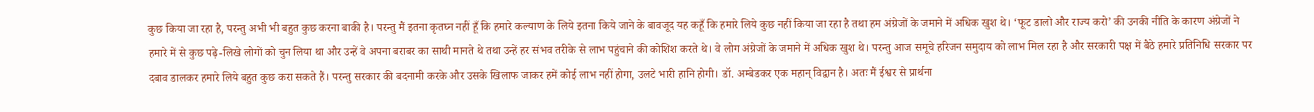कुछ किया जा रहा है, परन्तु अभी भी बहुत कुछ करना बाकी है। परन्तु मैं इतना कृतघ्न नहीं हूँ कि हमारे कल्याण के लिये इतना किये जाने के बावजूद यह कहूँ कि हमारे लिये कुछ नहीं किया जा रहा है तथा हम अंग्रेजों के जमाने में अधिक खुश थे। ‘फूट डालो और राज्य करो’ की उनकी नीति के कारण अंग्रेजों ने हमारे में से कुछ पढ़े-लिखे लोगों को चुन लिया था और उन्हें वे अपना बराबर का साथी मानते थे तथा उन्हें हर संभव तरीके से लाभ पहुंचाने की कोशिश करते थे। वे लोग अंग्रेजों के जमाने में अधिक खुश थे। परन्तु आज समूचे हरिजन समुदाय को लाभ मिल रहा है और सरकारी पक्ष में बैठे हमारे प्रतिनिधि सरकार पर दबाव डालकर हमारे लिये बहुत कुछ करा सकते हैं। परन्तु सरकार की बदनामी करके और उसके खिलाफ जाकर हमें कोई लाभ नहीं होगा, उलटे भारी हानि होगी। डॉ. अम्बेडकर एक महान् विद्वान है। अतः मैं ईश्वर से प्रार्थना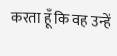करता हूँ कि वह उन्हें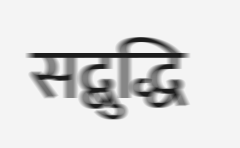सद्बुद्धि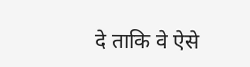दे ताकि वे ऐसे